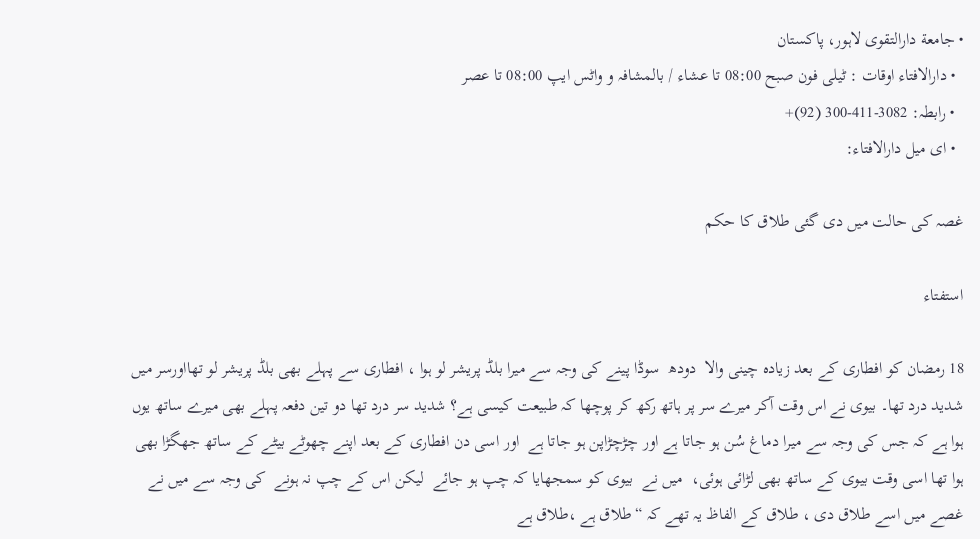• جامعة دارالتقوی لاہور، پاکستان
  • دارالافتاء اوقات : ٹیلی فون صبح 08:00 تا عشاء / بالمشافہ و واٹس ایپ 08:00 تا عصر
  • رابطہ: 3082-411-300 (92)+
  • ای میل دارالافتاء:

غصہ کی حالت میں دی گئی طلاق کا حکم

استفتاء

18 رمضان کو افطاری کے بعد زیادہ چینی والا  دودھ  سوڈا پینے کی وجہ سے میرا بلڈ پریشر لو ہوا ، افطاری سے پہلے بھی بلڈ پریشر لو تھااورسر میں شدید درد تھا۔ بیوی نے اس وقت آکر میرے سر پر ہاتھ رکھ کر پوچھا کہ طبیعت کیسی ہے؟ شدید سر درد تھا دو تین دفعہ پہلے بھی میرے ساتھ یوں ہوا ہے کہ جس کی وجہ سے میرا دماغ سُن ہو جاتا ہے اور چڑچڑاپن ہو جاتا ہے  اور اسی دن افطاری کے بعد اپنے چھوٹے بیٹے کے ساتھ جھگڑا بھی ہوا تھا اسی وقت بیوی کے ساتھ بھی لڑائی ہوئی،  میں نے  بیوی کو سمجھایا کہ چپ ہو جائے  لیکن اس کے چپ نہ ہونے  کی وجہ سے میں نے  غصے میں اسے طلاق دی ، طلاق کے الفاظ یہ تھے کہ “طلاق ہے ،طلاق ہے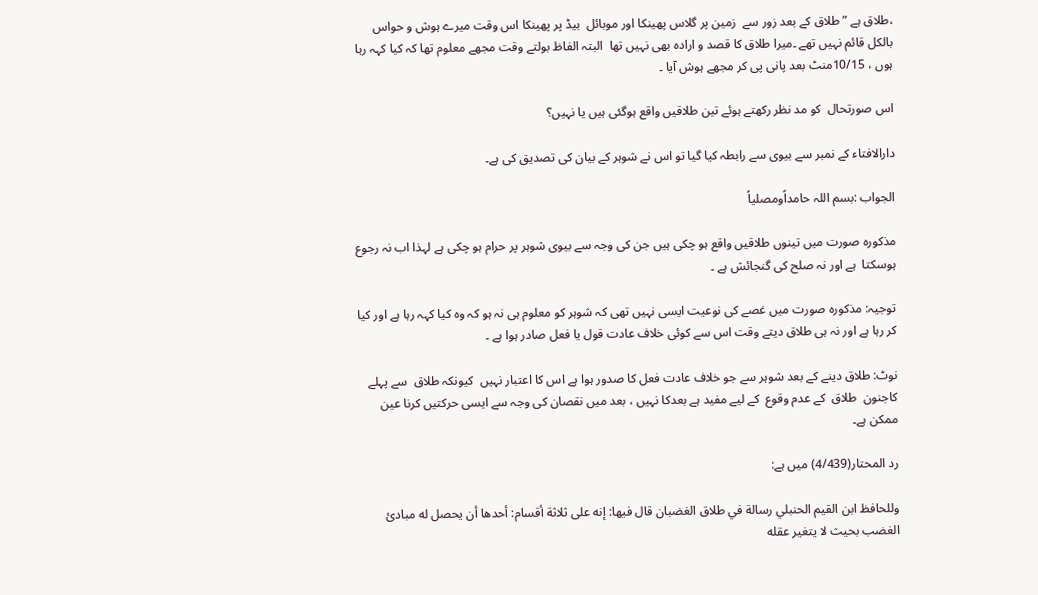،طلاق ہے ” طلاق کے بعد زور سے  زمین پر گلاس پھینکا اور موبائل  بیڈ پر پھینکا اس وقت میرے ہوش و حواس بالکل قائم نہیں تھے ۔میرا طلاق کا قصد و ارادہ بھی نہیں تھا  البتہ الفاظ بولتے وقت مجھے معلوم تھا کہ کیا کہہ رہا ہوں ، 10/15منٹ بعد پانی پی کر مجھے ہوش آیا ۔

اس صورتحال  کو مد نظر رکھتے ہوئے تین طلاقیں واقع ہوگئی ہیں یا نہیں؟

دارالافتاء کے نمبر سے بیوی سے رابطہ کیا گیا تو اس نے شوہر کے بیان کی تصدیق کی ہے۔

الجواب :بسم اللہ حامداًومصلیاً

مذکورہ صورت میں تینوں طلاقیں واقع ہو چکی ہیں جن کی وجہ سے بیوی شوہر پر حرام ہو چکی ہے لہذا اب نہ رجوع ہوسکتا  ہے اور نہ صلح کی گنجائش ہے ۔

توجیہ: مذکورہ صورت میں غصے کی نوعیت ایسی نہیں تھی کہ شوہر کو معلوم ہی نہ ہو کہ وہ کیا کہہ رہا ہے اور کیا کر رہا ہے اور نہ ہی طلاق دیتے وقت اس سے کوئی خلاف عادت قول یا فعل صادر ہوا ہے ۔

نوٹ: طلاق دینے کے بعد شوہر سے جو خلاف عادت فعل کا صدور ہوا ہے اس کا اعتبار نہیں  کیونکہ طلاق  سے پہلے کاجنون  طلاق  کے عدم وقوع  کے لیے مفید ہے بعدکا نہیں ، بعد میں نقصان کی وجہ سے ایسی حرکتیں کرنا عین ممکن ہے۔

رد المحتار(4/439) میں ہے:

وللحافظ ابن القيم الحنبلي رسالة في طلاق الغضبان قال فيها: إنه على ثلاثة أقسام: أحدها أن يحصل له مبادئ الغضب بحيث لا يتغير عقله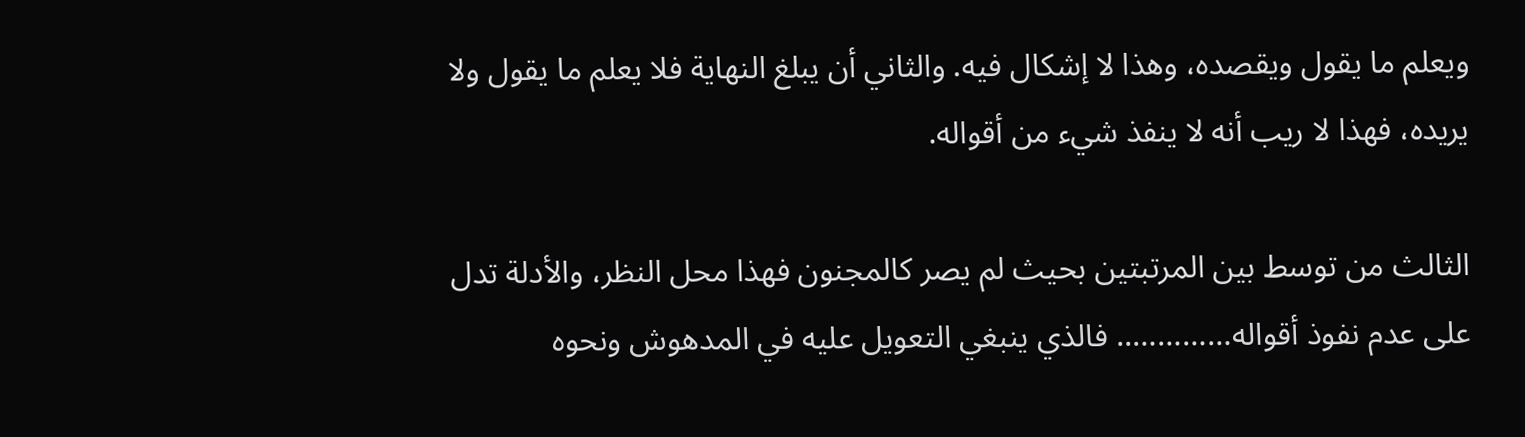ويعلم ما يقول ويقصده، وهذا لا إشكال فيه. والثاني أن يبلغ النهاية فلا يعلم ما يقول ولا يريده، فهذا لا ريب أنه لا ينفذ شيء من أقواله.

الثالث من توسط بين المرتبتين بحيث لم يصر كالمجنون فهذا محل النظر، والأدلة تدل على عدم نفوذ أقواله………….. فالذي ينبغي التعويل عليه في المدهوش ونحوه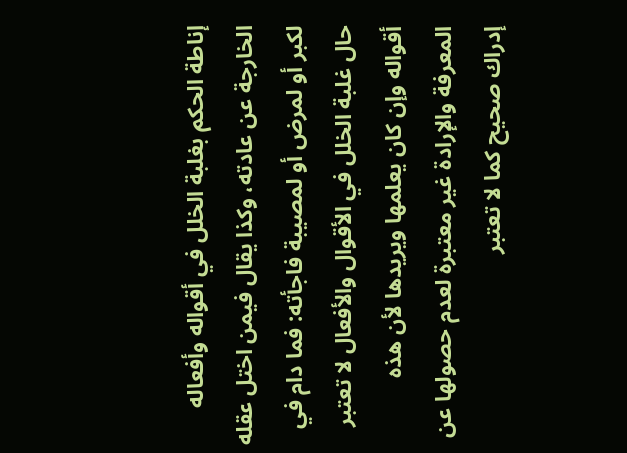إناطة الحكم بغلبة الخلل في أقواله وأفعاله الخارجة عن عادته، وكذا يقال فيمن اختل عقله لكبر أو لمرض أو لمصيبة فاجأته: فما دام في حال غلبة الخلل في الأقوال والأفعال لا تعتبر أقواله وإن كان يعلمها ويريدها لأن هذه المعرفة والإرادة غير معتبرة لعدم حصولها عن إدراك صحيح كما لا تعتبر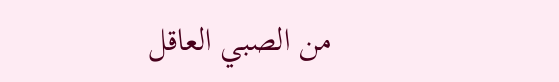من الصبي العاقل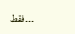۔۔۔فقط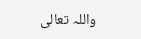واللہ تعالی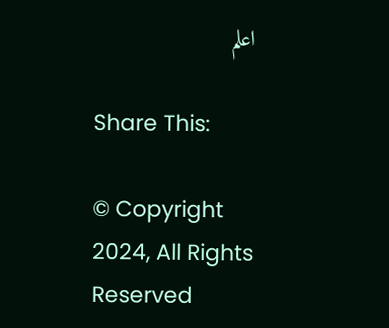اعلم

Share This:

© Copyright 2024, All Rights Reserved